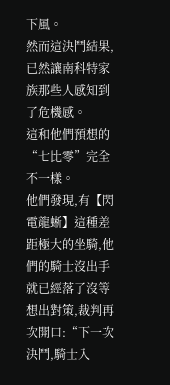下風。
然而這決鬥結果,已然讓南科特家族那些人感知到了危機感。
這和他們預想的“七比零”完全不一樣。
他們發現,有【閃電龍蜥】這種差距極大的坐騎,他們的騎士沒出手就已經落了沒等想出對策,裁判再次開口:“下一次決鬥,騎士入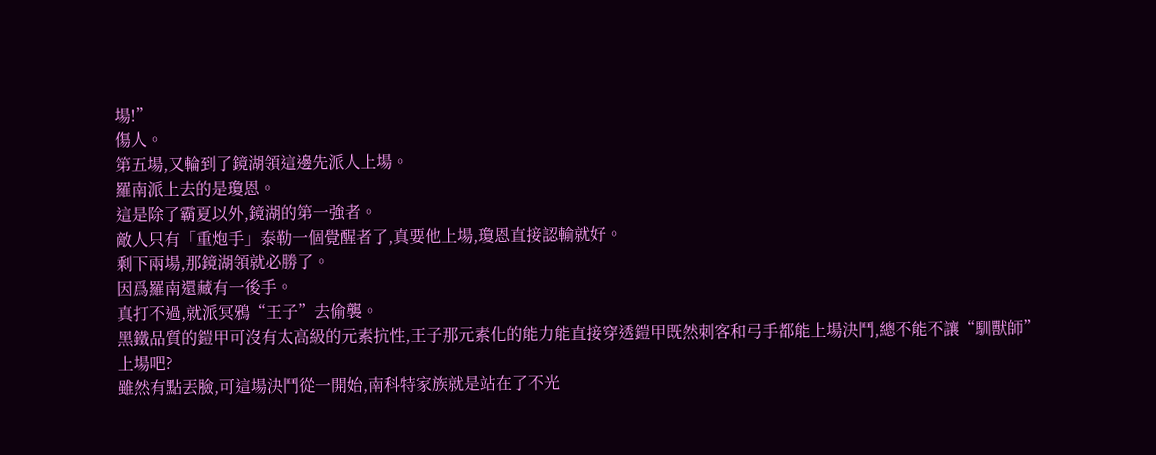場!”
傷人。
第五場,又輪到了鏡湖領這邊先派人上場。
羅南派上去的是瓊恩。
這是除了霸夏以外,鏡湖的第一強者。
敵人只有「重炮手」泰勒一個覺醒者了,真要他上場,瓊恩直接認輸就好。
剩下兩場,那鏡湖領就必勝了。
因爲羅南還藏有一後手。
真打不過,就派冥鴉“王子”去偷襲。
黑鐵品質的鎧甲可沒有太高級的元素抗性,王子那元素化的能力能直接穿透鎧甲既然刺客和弓手都能上場決鬥,總不能不讓“馴獸師”上場吧?
雖然有點丟臉,可這場決鬥從一開始,南科特家族就是站在了不光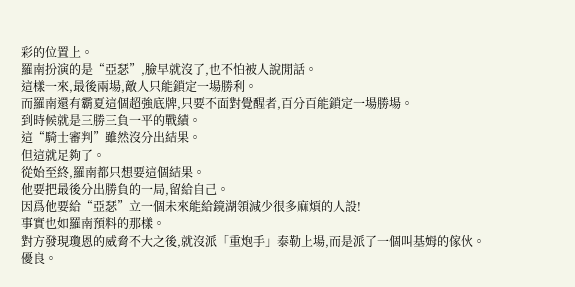彩的位置上。
羅南扮演的是“亞瑟”,臉早就沒了,也不怕被人說閒話。
這樣一來,最後兩場,敵人只能鎖定一場勝利。
而羅南還有霸夏這個超強底牌,只要不面對覺醒者,百分百能鎖定一場勝場。
到時候就是三勝三負一平的戰績。
這“騎士審判”雖然沒分出結果。
但這就足夠了。
從始至終,羅南都只想要這個結果。
他要把最後分出勝負的一局,留給自己。
因爲他要給“亞瑟”立一個未來能給鏡湖領減少很多麻煩的人設!
事實也如羅南預料的那樣。
對方發現瓊恩的威脅不大之後,就沒派「重炮手」泰勒上場,而是派了一個叫基姆的傢伙。
優良。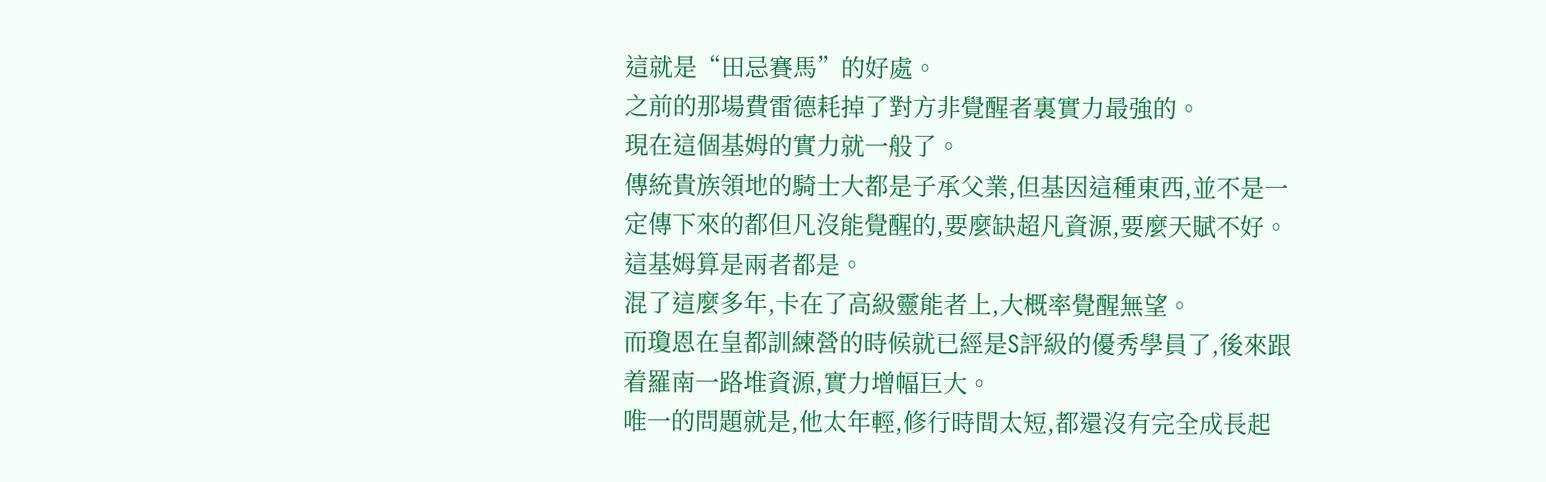這就是“田忌賽馬”的好處。
之前的那場費雷德耗掉了對方非覺醒者裏實力最強的。
現在這個基姆的實力就一般了。
傳統貴族領地的騎士大都是子承父業,但基因這種東西,並不是一定傳下來的都但凡沒能覺醒的,要麼缺超凡資源,要麼天賦不好。
這基姆算是兩者都是。
混了這麼多年,卡在了高級靈能者上,大概率覺醒無望。
而瓊恩在皇都訓練營的時候就已經是S評級的優秀學員了,後來跟着羅南一路堆資源,實力增幅巨大。
唯一的問題就是,他太年輕,修行時間太短,都還沒有完全成長起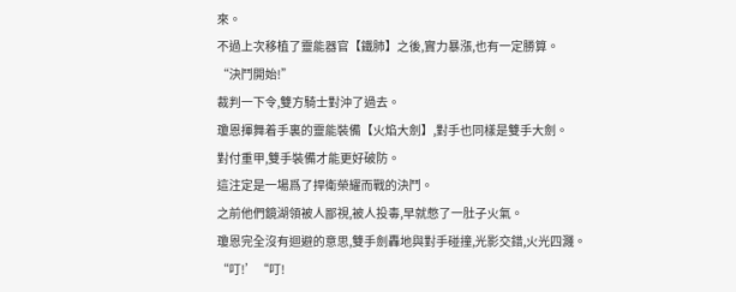來。
不過上次移植了靈能器官【鐵肺】之後,實力暴漲,也有一定勝算。
“決鬥開始!”
裁判一下令,雙方騎士對沖了過去。
瓊恩揮舞着手裏的靈能裝備【火焰大劍】,對手也同樣是雙手大劍。
對付重甲,雙手裝備才能更好破防。
這注定是一場爲了捍衛榮耀而戰的決鬥。
之前他們鏡湖領被人鄙視,被人投毒,早就憋了一肚子火氣。
瓊恩完全沒有迴避的意思,雙手劍轟地與對手碰撞,光影交錯,火光四濺。
“叮!’“叮!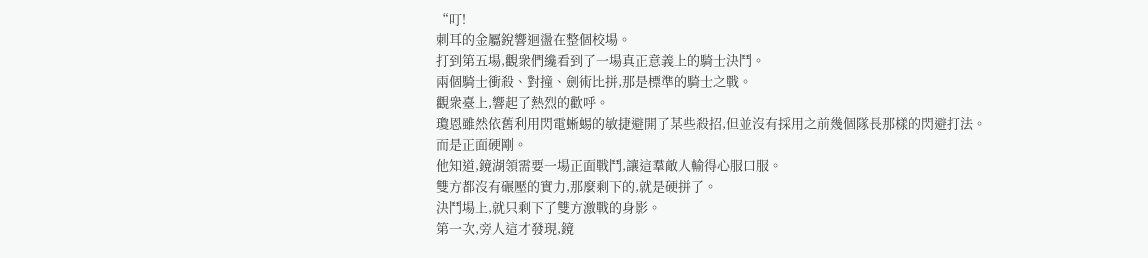“叮!
刺耳的金屬銳響迴盪在整個校場。
打到第五場,觀衆們纔看到了一場真正意義上的騎士決鬥。
兩個騎士衝殺、對撞、劍術比拼,那是標準的騎士之戰。
觀衆臺上,響起了熱烈的歡呼。
瓊恩雖然依舊利用閃電蜥蜴的敏捷避開了某些殺招,但並沒有採用之前幾個隊長那樣的閃避打法。
而是正面硬剛。
他知道,鏡湖領需要一場正面戰鬥,讓這羣敵人輸得心服口服。
雙方都沒有碾壓的實力,那麼剩下的,就是硬拼了。
決鬥場上,就只剩下了雙方激戰的身影。
第一次,旁人這才發現,鏡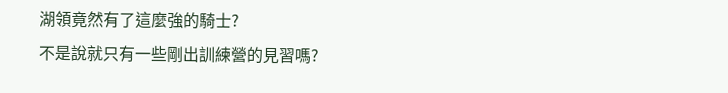湖領竟然有了這麼強的騎士?
不是說就只有一些剛出訓練營的見習嗎?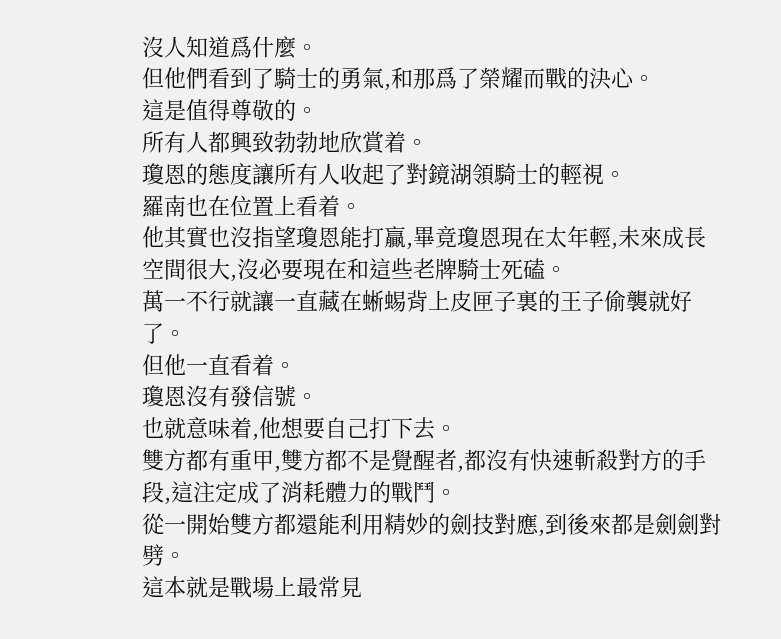沒人知道爲什麼。
但他們看到了騎士的勇氣,和那爲了榮耀而戰的決心。
這是值得尊敬的。
所有人都興致勃勃地欣賞着。
瓊恩的態度讓所有人收起了對鏡湖領騎士的輕視。
羅南也在位置上看着。
他其實也沒指望瓊恩能打贏,畢竟瓊恩現在太年輕,未來成長空間很大,沒必要現在和這些老牌騎士死磕。
萬一不行就讓一直藏在蜥蜴背上皮匣子裏的王子偷襲就好了。
但他一直看着。
瓊恩沒有發信號。
也就意味着,他想要自己打下去。
雙方都有重甲,雙方都不是覺醒者,都沒有快速斬殺對方的手段,這注定成了消耗體力的戰鬥。
從一開始雙方都還能利用精妙的劍技對應,到後來都是劍劍對劈。
這本就是戰場上最常見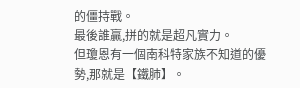的僵持戰。
最後誰贏,拼的就是超凡實力。
但瓊恩有一個南科特家族不知道的優勢,那就是【鐵肺】。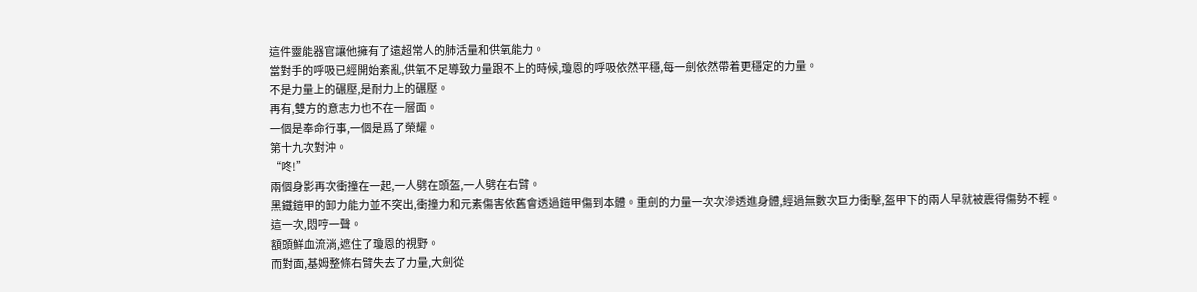這件靈能器官讓他擁有了遠超常人的肺活量和供氧能力。
當對手的呼吸已經開始紊亂,供氧不足導致力量跟不上的時候,瓊恩的呼吸依然平穩,每一劍依然帶着更穩定的力量。
不是力量上的碾壓,是耐力上的碾壓。
再有,雙方的意志力也不在一層面。
一個是奉命行事,一個是爲了榮耀。
第十九次對沖。
“咚!”
兩個身影再次衝撞在一起,一人劈在頭盔,一人劈在右臂。
黑鐵鎧甲的卸力能力並不突出,衝撞力和元素傷害依舊會透過鎧甲傷到本體。重劍的力量一次次滲透進身體,經過無數次巨力衝擊,盔甲下的兩人早就被震得傷勢不輕。
這一次,悶哼一聲。
額頭鮮血流淌,遮住了瓊恩的視野。
而對面,基姆整條右臂失去了力量,大劍從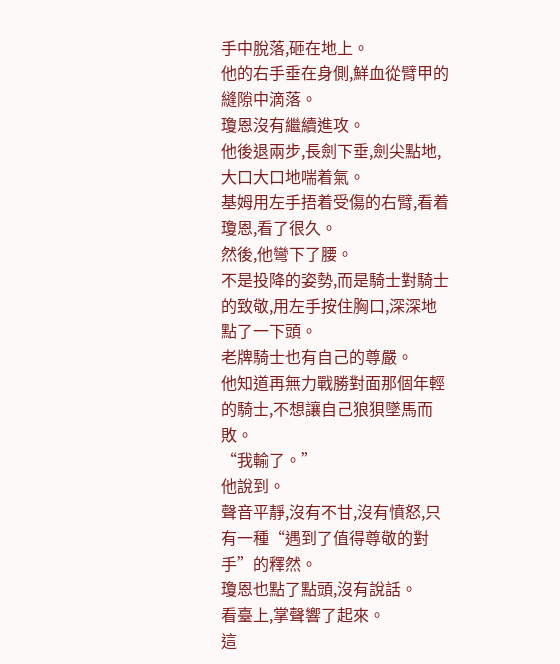手中脫落,砸在地上。
他的右手垂在身側,鮮血從臂甲的縫隙中滴落。
瓊恩沒有繼續進攻。
他後退兩步,長劍下垂,劍尖點地,大口大口地喘着氣。
基姆用左手捂着受傷的右臂,看着瓊恩,看了很久。
然後,他彎下了腰。
不是投降的姿勢,而是騎士對騎士的致敬,用左手按住胸口,深深地點了一下頭。
老牌騎士也有自己的尊嚴。
他知道再無力戰勝對面那個年輕的騎士,不想讓自己狼狽墜馬而敗。
“我輸了。”
他說到。
聲音平靜,沒有不甘,沒有憤怒,只有一種“遇到了值得尊敬的對手”的釋然。
瓊恩也點了點頭,沒有說話。
看臺上,掌聲響了起來。
這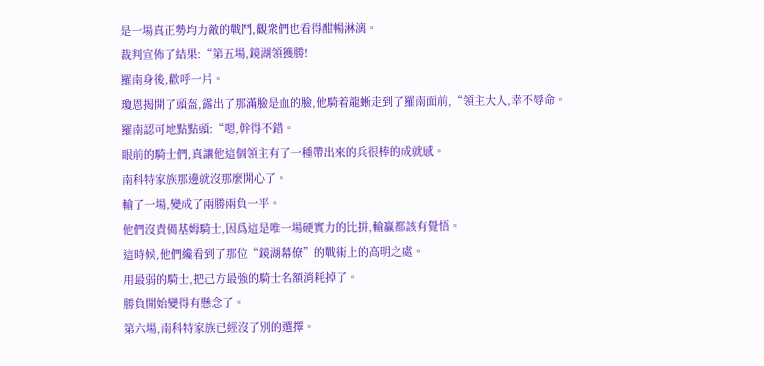是一場真正勢均力敵的戰鬥,觀衆們也看得酣暢淋漓。
裁判宣佈了結果:“第五場,鏡湖領獲勝!
羅南身後,歡呼一片。
瓊恩揭開了頭盔,露出了那滿臉是血的臉,他騎着龍蜥走到了羅南面前,“領主大人,幸不辱命。
羅南認可地點點頭:“嗯,幹得不錯。
眼前的騎士們,真讓他這個領主有了一種帶出來的兵很棒的成就感。
南科特家族那邊就沒那麼開心了。
輸了一場,變成了兩勝兩負一平。
他們沒責備基姆騎士,因爲這是唯一場硬實力的比拼,輸贏都該有覺悟。
這時候,他們纔看到了那位“鏡湖幕僚”的戰術上的高明之處。
用最弱的騎士,把己方最強的騎士名額消耗掉了。
勝負開始變得有懸念了。
第六場,南科特家族已經沒了別的選擇。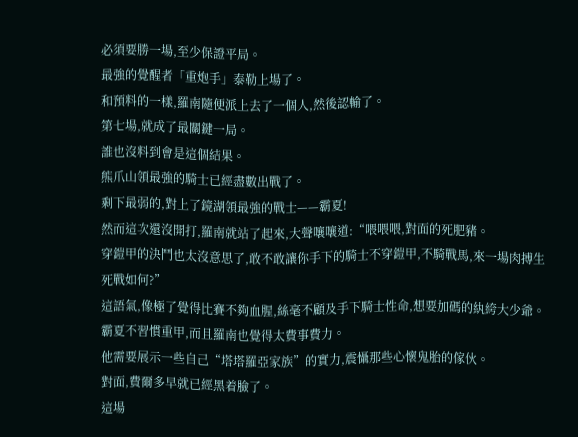必須要勝一場,至少保證平局。
最強的覺醒者「重炮手」泰勒上場了。
和預料的一樣,羅南隨便派上去了一個人,然後認輸了。
第七場,就成了最關鍵一局。
誰也沒料到會是這個結果。
熊爪山領最強的騎士已經盡數出戰了。
剩下最弱的,對上了鏡湖領最強的戰士——霸夏!
然而這次還沒開打,羅南就站了起來,大聲嚷嚷道:“喂喂喂,對面的死肥豬。
穿鎧甲的決鬥也太沒意思了,敢不敢讓你手下的騎士不穿鎧甲,不騎戰馬,來一場肉搏生死戰如何?”
這語氣,像極了覺得比賽不夠血腥,絲毫不顧及手下騎士性命,想要加碼的紈絝大少爺。
霸夏不習慣重甲,而且羅南也覺得太費事費力。
他需要展示一些自己“塔塔羅亞家族”的實力,震懾那些心懷鬼胎的傢伙。
對面,費爾多早就已經黑着臉了。
這場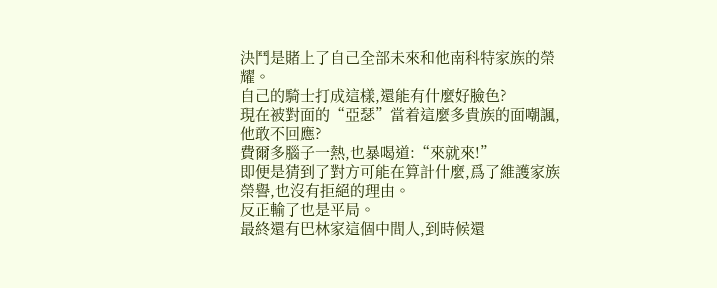決鬥是賭上了自己全部未來和他南科特家族的榮耀。
自己的騎士打成這樣,還能有什麼好臉色?
現在被對面的“亞瑟”當着這麼多貴族的面嘲諷,他敢不回應?
費爾多腦子一熱,也暴喝道:“來就來!”
即便是猜到了對方可能在算計什麼,爲了維護家族榮譽,也沒有拒絕的理由。
反正輸了也是平局。
最終還有巴林家這個中間人,到時候還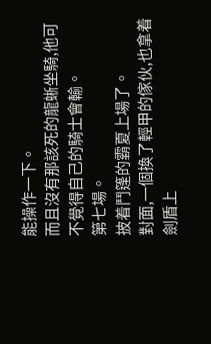能操作一下。
而且沒有那該死的龍蜥坐騎,他可不覺得自己的騎士會輸。
第七場。
披着鬥篷的霸夏上場了。
對面,一個換了輕甲的傢伙,也拿着劍盾上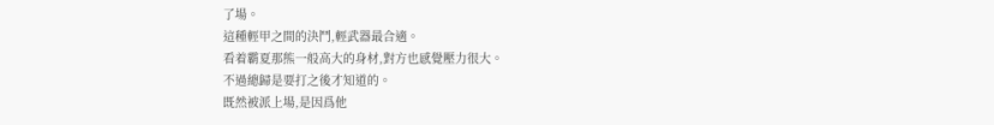了場。
這種輕甲之間的決鬥,輕武器最合適。
看着霸夏那熊一般高大的身材,對方也感覺壓力很大。
不過總歸是要打之後才知道的。
既然被派上場,是因爲他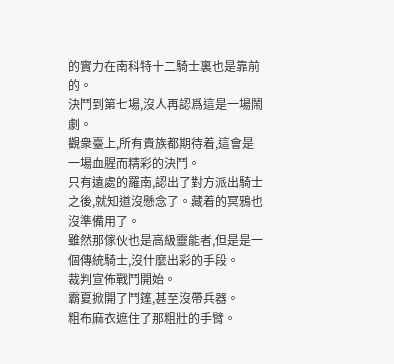的實力在南科特十二騎士裏也是靠前的。
決鬥到第七場,沒人再認爲這是一場鬧劇。
觀衆臺上,所有貴族都期待着,這會是一場血腥而精彩的決鬥。
只有遠處的羅南,認出了對方派出騎士之後,就知道沒懸念了。藏着的冥鴉也沒準備用了。
雖然那傢伙也是高級靈能者,但是是一個傳統騎士,沒什麼出彩的手段。
裁判宣佈戰鬥開始。
霸夏掀開了鬥篷,甚至沒帶兵器。
粗布麻衣遮住了那粗壯的手臂。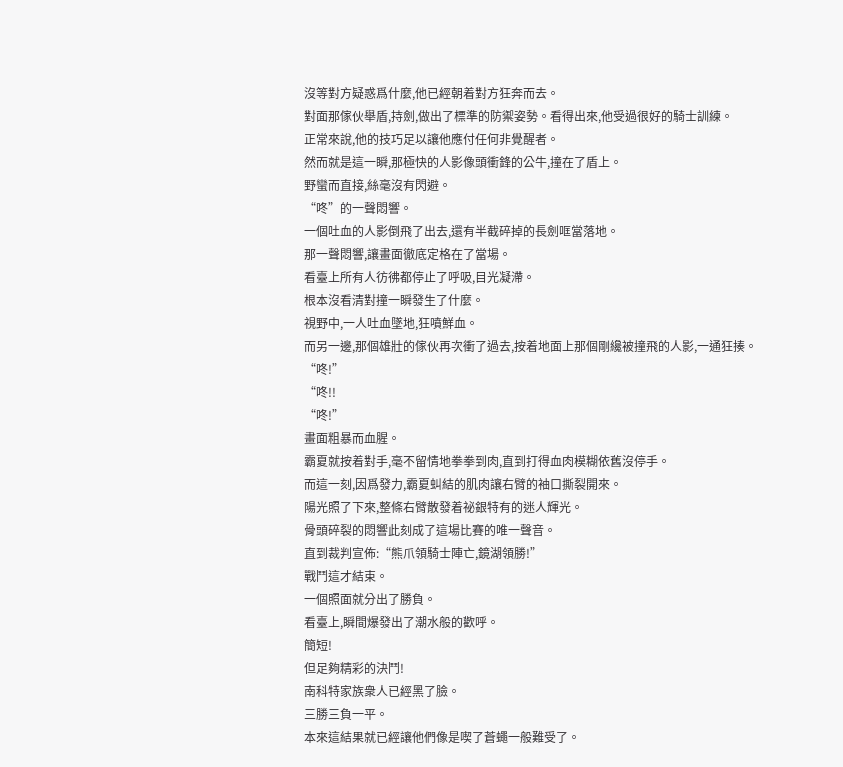沒等對方疑惑爲什麼,他已經朝着對方狂奔而去。
對面那傢伙舉盾,持劍,做出了標準的防禦姿勢。看得出來,他受過很好的騎士訓練。
正常來說,他的技巧足以讓他應付任何非覺醒者。
然而就是這一瞬,那極快的人影像頭衝鋒的公牛,撞在了盾上。
野蠻而直接,絲毫沒有閃避。
“咚”的一聲悶響。
一個吐血的人影倒飛了出去,還有半截碎掉的長劍哐當落地。
那一聲悶響,讓畫面徹底定格在了當場。
看臺上所有人彷彿都停止了呼吸,目光凝滯。
根本沒看清對撞一瞬發生了什麼。
視野中,一人吐血墜地,狂噴鮮血。
而另一邊,那個雄壯的傢伙再次衝了過去,按着地面上那個剛纔被撞飛的人影,一通狂揍。
“咚!”
“咚!!
“咚!”
畫面粗暴而血腥。
霸夏就按着對手,毫不留情地拳拳到肉,直到打得血肉模糊依舊沒停手。
而這一刻,因爲發力,霸夏虯結的肌肉讓右臂的袖口撕裂開來。
陽光照了下來,整條右臂散發着祕銀特有的迷人輝光。
骨頭碎裂的悶響此刻成了這場比賽的唯一聲音。
直到裁判宣佈:“熊爪領騎士陣亡,鏡湖領勝!”
戰鬥這才結束。
一個照面就分出了勝負。
看臺上,瞬間爆發出了潮水般的歡呼。
簡短!
但足夠精彩的決鬥!
南科特家族衆人已經黑了臉。
三勝三負一平。
本來這結果就已經讓他們像是喫了蒼蠅一般難受了。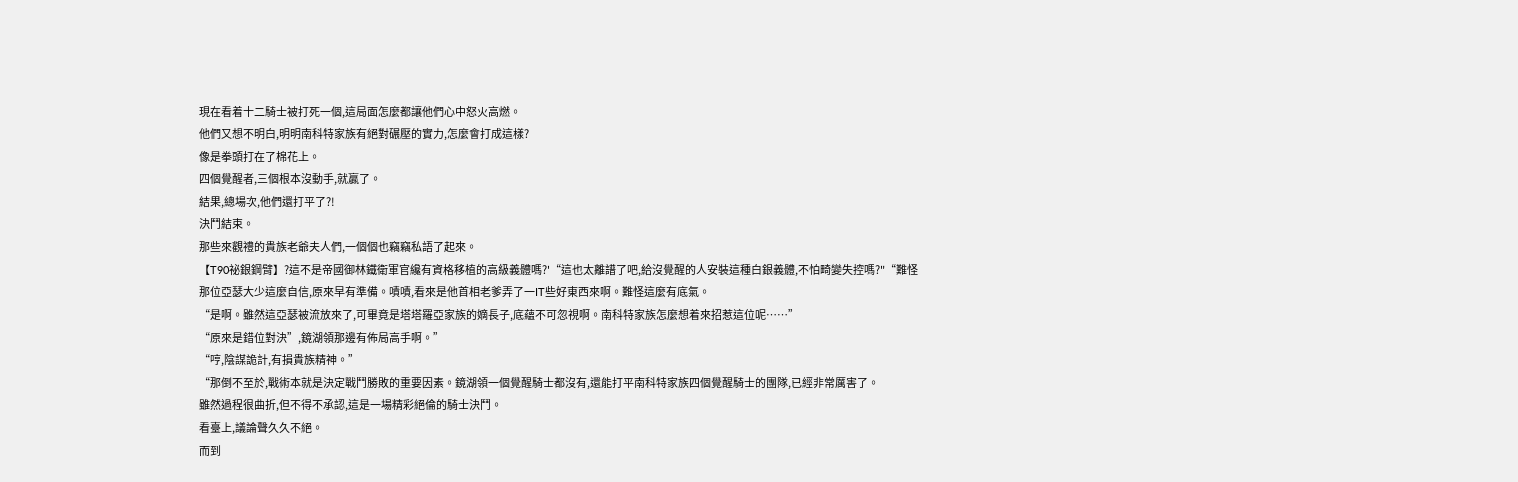現在看着十二騎士被打死一個,這局面怎麼都讓他們心中怒火高燃。
他們又想不明白,明明南科特家族有絕對碾壓的實力,怎麼會打成這樣?
像是拳頭打在了棉花上。
四個覺醒者,三個根本沒動手,就贏了。
結果,總場次,他們還打平了?!
決鬥結束。
那些來觀禮的貴族老爺夫人們,一個個也竊竊私語了起來。
【T90祕銀鋼臂】?這不是帝國御林鐵衛軍官纔有資格移植的高級義體嗎?'“這也太離譜了吧,給沒覺醒的人安裝這種白銀義體,不怕畸變失控嗎?"“難怪那位亞瑟大少這麼自信,原來早有準備。嘖嘖,看來是他首相老爹弄了一IT些好東西來啊。難怪這麼有底氣。
“是啊。雖然這亞瑟被流放來了,可畢竟是塔塔羅亞家族的嫡長子,底蘊不可忽視啊。南科特家族怎麼想着來招惹這位呢……”
“原來是錯位對決”,鏡湖領那邊有佈局高手啊。”
“哼,陰謀詭計,有損貴族精神。”
“那倒不至於,戰術本就是決定戰鬥勝敗的重要因素。鏡湖領一個覺醒騎士都沒有,還能打平南科特家族四個覺醒騎士的團隊,已經非常厲害了。
雖然過程很曲折,但不得不承認,這是一場精彩絕倫的騎士決鬥。
看臺上,議論聲久久不絕。
而到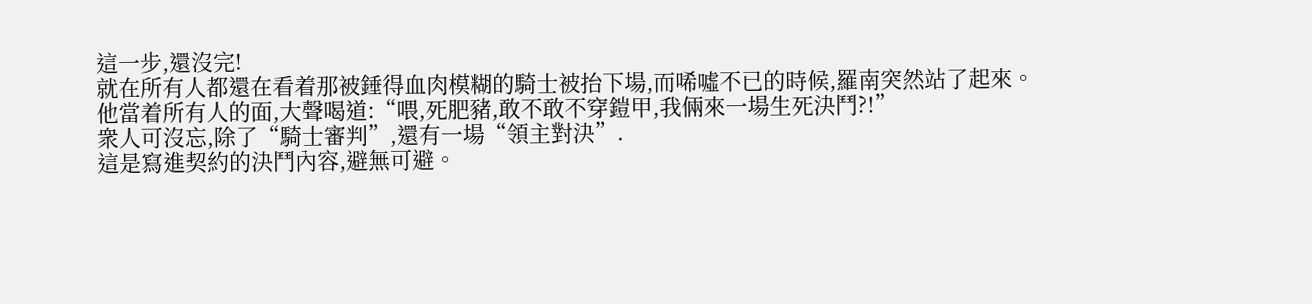這一步,還沒完!
就在所有人都還在看着那被錘得血肉模糊的騎士被抬下場,而唏噓不已的時候,羅南突然站了起來。
他當着所有人的面,大聲喝道:“喂,死肥豬,敢不敢不穿鎧甲,我倆來一場生死決鬥?!”
衆人可沒忘,除了“騎士審判”,還有一場“領主對決”.
這是寫進契約的決鬥內容,避無可避。